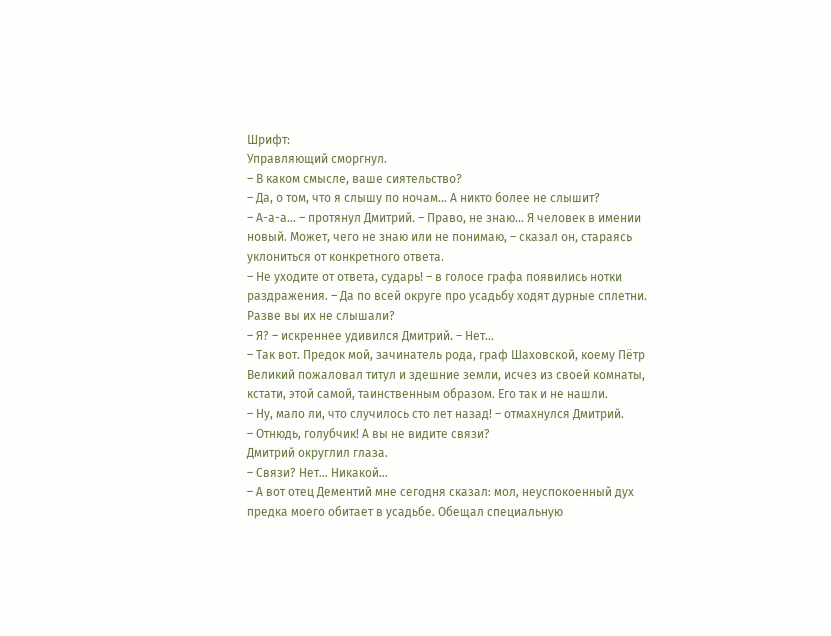Шрифт:
Управляющий сморгнул.
– В каком смысле, ваше сиятельство?
– Да, о том, что я слышу по ночам… А никто более не слышит?
– А-а-а… – протянул Дмитрий. – Право, не знаю… Я человек в имении новый. Может, чего не знаю или не понимаю, – сказал он, стараясь уклониться от конкретного ответа.
– Не уходите от ответа, сударь! – в голосе графа появились нотки раздражения. – Да по всей округе про усадьбу ходят дурные сплетни. Разве вы их не слышали?
– Я? – искреннее удивился Дмитрий. – Нет…
– Так вот. Предок мой, зачинатель рода, граф Шаховской, коему Пётр Великий пожаловал титул и здешние земли, исчез из своей комнаты, кстати, этой самой, таинственным образом. Его так и не нашли.
– Ну, мало ли, что случилось сто лет назад! – отмахнулся Дмитрий.
– Отнюдь, голубчик! А вы не видите связи?
Дмитрий округлил глаза.
– Связи? Нет… Никакой…
– А вот отец Дементий мне сегодня сказал: мол, неуспокоенный дух предка моего обитает в усадьбе. Обещал специальную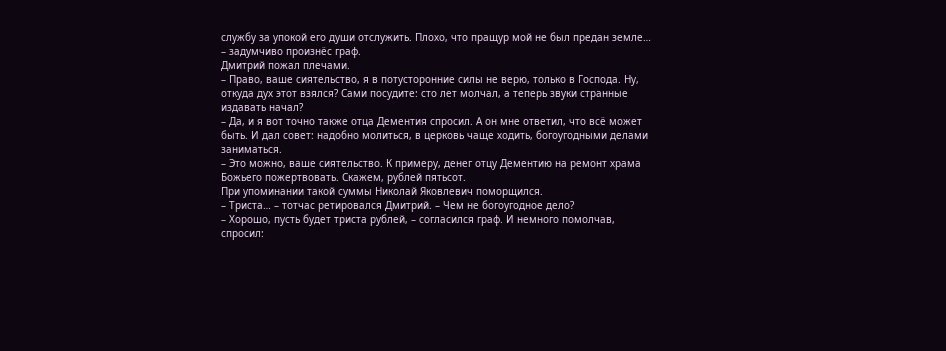службу за упокой его души отслужить. Плохо, что пращур мой не был предан земле… – задумчиво произнёс граф.
Дмитрий пожал плечами.
– Право, ваше сиятельство, я в потусторонние силы не верю, только в Господа. Ну, откуда дух этот взялся? Сами посудите: сто лет молчал, а теперь звуки странные издавать начал?
– Да, и я вот точно также отца Дементия спросил. А он мне ответил, что всё может быть. И дал совет: надобно молиться, в церковь чаще ходить, богоугодными делами заниматься.
– Это можно, ваше сиятельство. К примеру, денег отцу Дементию на ремонт храма Божьего пожертвовать. Скажем, рублей пятьсот.
При упоминании такой суммы Николай Яковлевич поморщился.
– Триста… – тотчас ретировался Дмитрий. – Чем не богоугодное дело?
– Хорошо, пусть будет триста рублей, – согласился граф. И немного помолчав, спросил: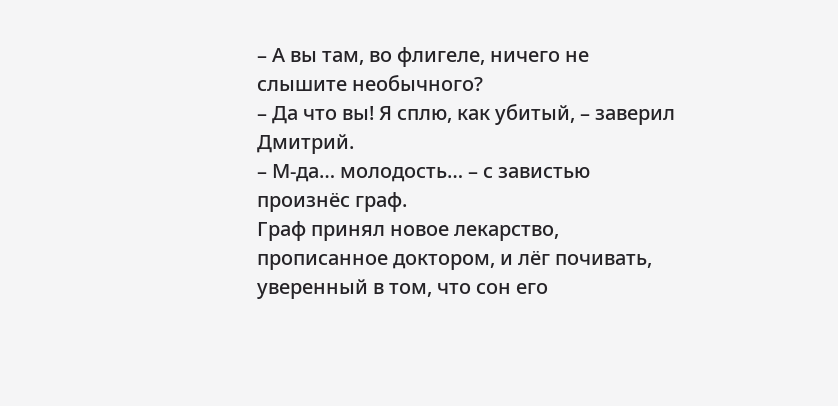– А вы там, во флигеле, ничего не слышите необычного?
– Да что вы! Я сплю, как убитый, – заверил Дмитрий.
– М-да… молодость… – с завистью произнёс граф.
Граф принял новое лекарство, прописанное доктором, и лёг почивать, уверенный в том, что сон его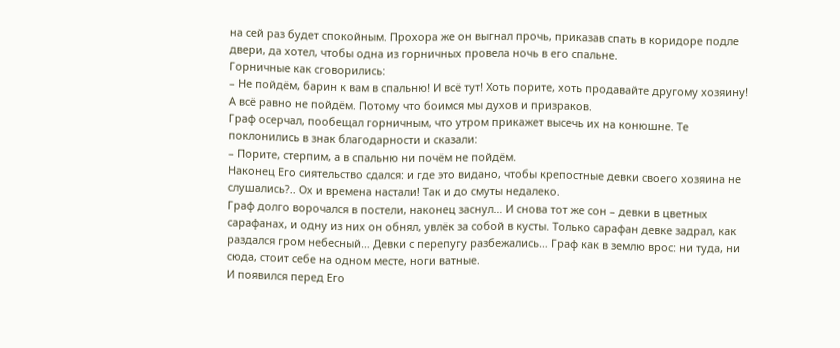на сей раз будет спокойным. Прохора же он выгнал прочь, приказав спать в коридоре подле двери, да хотел, чтобы одна из горничных провела ночь в его спальне.
Горничные как сговорились:
– Не пойдём, барин к вам в спальню! И всё тут! Хоть порите, хоть продавайте другому хозяину! А всё равно не пойдём. Потому что боимся мы духов и призраков.
Граф осерчал, пообещал горничным, что утром прикажет высечь их на конюшне. Те поклонились в знак благодарности и сказали:
– Порите, стерпим, а в спальню ни почём не пойдём.
Наконец Его сиятельство сдался: и где это видано, чтобы крепостные девки своего хозяина не слушались?.. Ох и времена настали! Так и до смуты недалеко.
Граф долго ворочался в постели, наконец заснул… И снова тот же сон – девки в цветных сарафанах, и одну из них он обнял, увлёк за собой в кусты. Только сарафан девке задрал, как раздался гром небесный… Девки с перепугу разбежались… Граф как в землю врос: ни туда, ни сюда, стоит себе на одном месте, ноги ватные.
И появился перед Его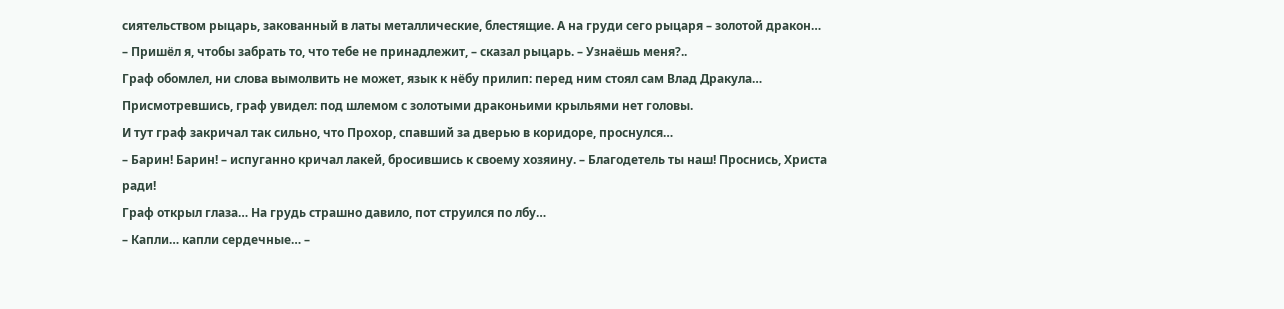сиятельством рыцарь, закованный в латы металлические, блестящие. А на груди сего рыцаря – золотой дракон…
– Пришёл я, чтобы забрать то, что тебе не принадлежит, – сказал рыцарь. – Узнаёшь меня?..
Граф обомлел, ни слова вымолвить не может, язык к нёбу прилип: перед ним стоял сам Влад Дракула… Присмотревшись, граф увидел: под шлемом с золотыми драконьими крыльями нет головы.
И тут граф закричал так сильно, что Прохор, спавший за дверью в коридоре, проснулся…
– Барин! Барин! – испуганно кричал лакей, бросившись к своему хозяину. – Благодетель ты наш! Проснись, Христа ради!
Граф открыл глаза… На грудь страшно давило, пот струился по лбу…
– Капли… капли сердечные… –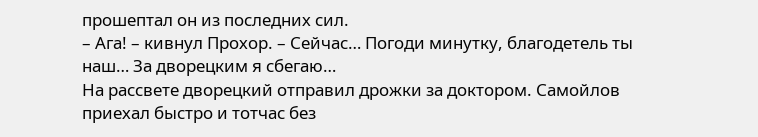прошептал он из последних сил.
– Ага! – кивнул Прохор. – Сейчас… Погоди минутку, благодетель ты наш… За дворецким я сбегаю…
На рассвете дворецкий отправил дрожки за доктором. Самойлов приехал быстро и тотчас без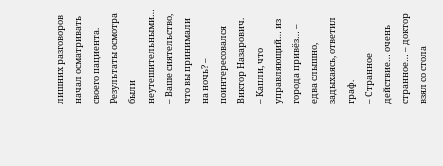лишних разговоров начал осматривать своего пациента. Результаты осмотра были неутешительными…
– Ваше сиятельство, что вы принимали на ночь? – поинтересовался Виктор Назарович.
– Капли, что управляющий… из города привёз… – едва слышно, задыхаясь, ответил граф.
– Странное действие… очень странное… – доктор взял со стола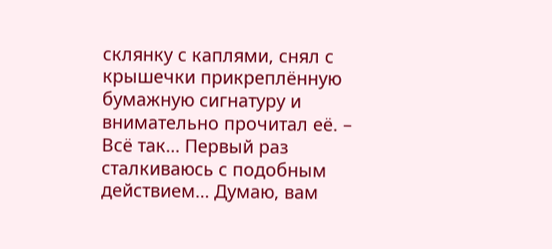склянку с каплями, снял с крышечки прикреплённую бумажную сигнатуру и внимательно прочитал её. – Всё так… Первый раз сталкиваюсь с подобным действием… Думаю, вам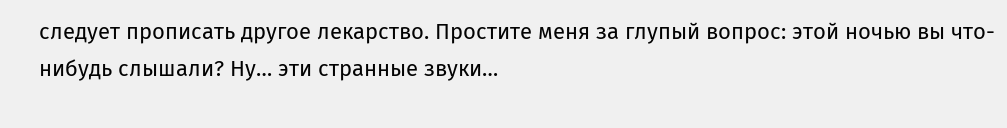следует прописать другое лекарство. Простите меня за глупый вопрос: этой ночью вы что-нибудь слышали? Ну… эти странные звуки…